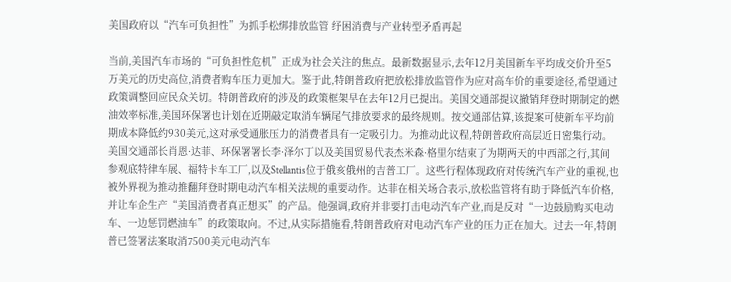美国政府以“汽车可负担性”为抓手松绑排放监管 纾困消费与产业转型矛盾再起

当前,美国汽车市场的“可负担性危机”正成为社会关注的焦点。最新数据显示,去年12月美国新车平均成交价升至5万美元的历史高位,消费者购车压力更加大。鉴于此,特朗普政府把放松排放监管作为应对高车价的重要途径,希望通过政策调整回应民众关切。特朗普政府的涉及的政策框架早在去年12月已提出。美国交通部提议撤销拜登时期制定的燃油效率标准,美国环保署也计划在近期敲定取消车辆尾气排放要求的最终规则。按交通部估算,该提案可使新车平均前期成本降低约930美元,这对承受通胀压力的消费者具有一定吸引力。为推动此议程,特朗普政府高层近日密集行动。美国交通部长肖恩·达菲、环保署署长李·泽尔丁以及美国贸易代表杰米森·格里尔结束了为期两天的中西部之行,其间参观底特律车展、福特卡车工厂,以及Stellantis位于俄亥俄州的吉普工厂。这些行程体现政府对传统汽车产业的重视,也被外界视为推动推翻拜登时期电动汽车相关法规的重要动作。达菲在相关场合表示,放松监管将有助于降低汽车价格,并让车企生产“美国消费者真正想买”的产品。他强调,政府并非要打击电动汽车产业,而是反对“一边鼓励购买电动车、一边惩罚燃油车”的政策取向。不过,从实际措施看,特朗普政府对电动汽车产业的压力正在加大。过去一年,特朗普已签署法案取消7500美元电动汽车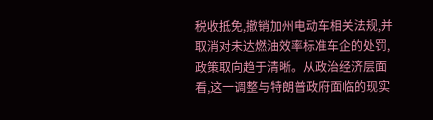税收抵免,撤销加州电动车相关法规,并取消对未达燃油效率标准车企的处罚,政策取向趋于清晰。从政治经济层面看,这一调整与特朗普政府面临的现实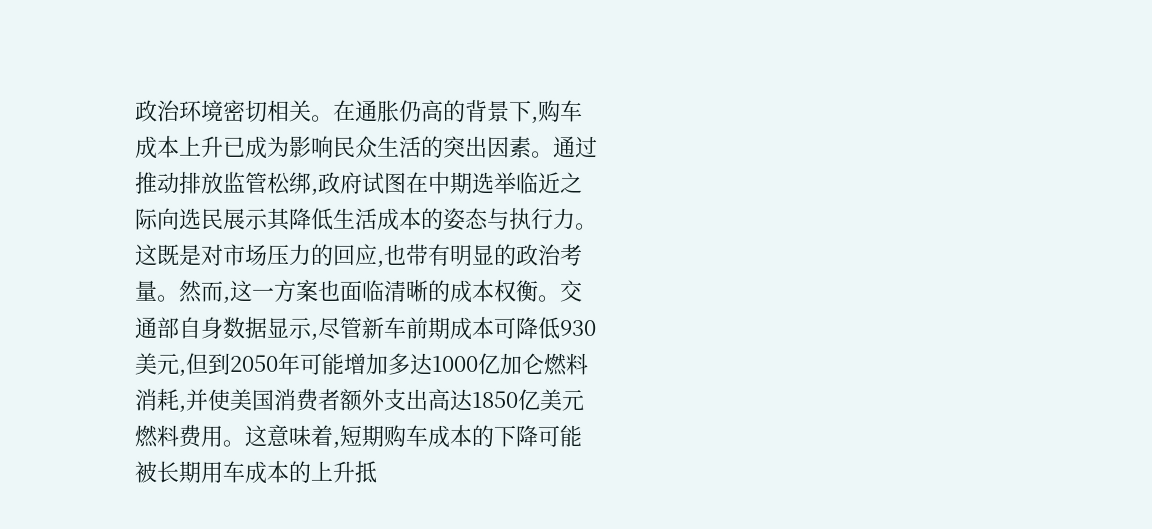政治环境密切相关。在通胀仍高的背景下,购车成本上升已成为影响民众生活的突出因素。通过推动排放监管松绑,政府试图在中期选举临近之际向选民展示其降低生活成本的姿态与执行力。这既是对市场压力的回应,也带有明显的政治考量。然而,这一方案也面临清晰的成本权衡。交通部自身数据显示,尽管新车前期成本可降低930美元,但到2050年可能增加多达1000亿加仑燃料消耗,并使美国消费者额外支出高达1850亿美元燃料费用。这意味着,短期购车成本的下降可能被长期用车成本的上升抵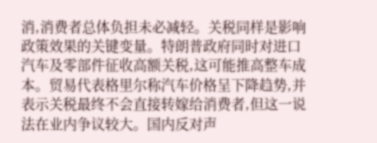消,消费者总体负担未必减轻。关税同样是影响政策效果的关键变量。特朗普政府同时对进口汽车及零部件征收高额关税,这可能推高整车成本。贸易代表格里尔称汽车价格呈下降趋势,并表示关税最终不会直接转嫁给消费者,但这一说法在业内争议较大。国内反对声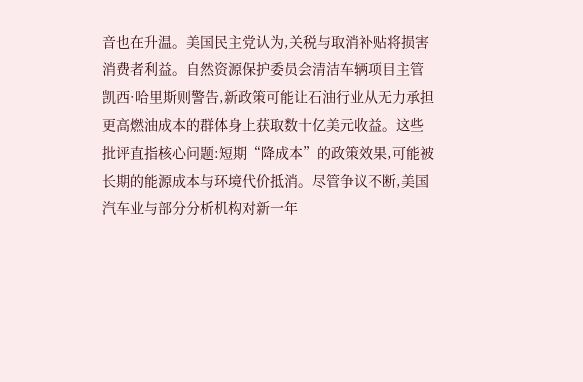音也在升温。美国民主党认为,关税与取消补贴将损害消费者利益。自然资源保护委员会清洁车辆项目主管凯西·哈里斯则警告,新政策可能让石油行业从无力承担更高燃油成本的群体身上获取数十亿美元收益。这些批评直指核心问题:短期“降成本”的政策效果,可能被长期的能源成本与环境代价抵消。尽管争议不断,美国汽车业与部分分析机构对新一年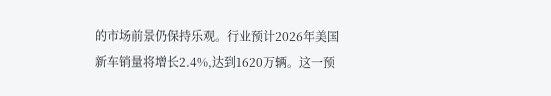的市场前景仍保持乐观。行业预计2026年美国新车销量将增长2.4%,达到1620万辆。这一预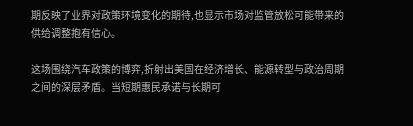期反映了业界对政策环境变化的期待,也显示市场对监管放松可能带来的供给调整抱有信心。

这场围绕汽车政策的博弈,折射出美国在经济增长、能源转型与政治周期之间的深层矛盾。当短期惠民承诺与长期可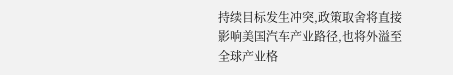持续目标发生冲突,政策取舍将直接影响美国汽车产业路径,也将外溢至全球产业格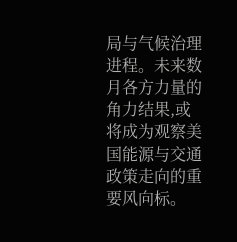局与气候治理进程。未来数月各方力量的角力结果,或将成为观察美国能源与交通政策走向的重要风向标。